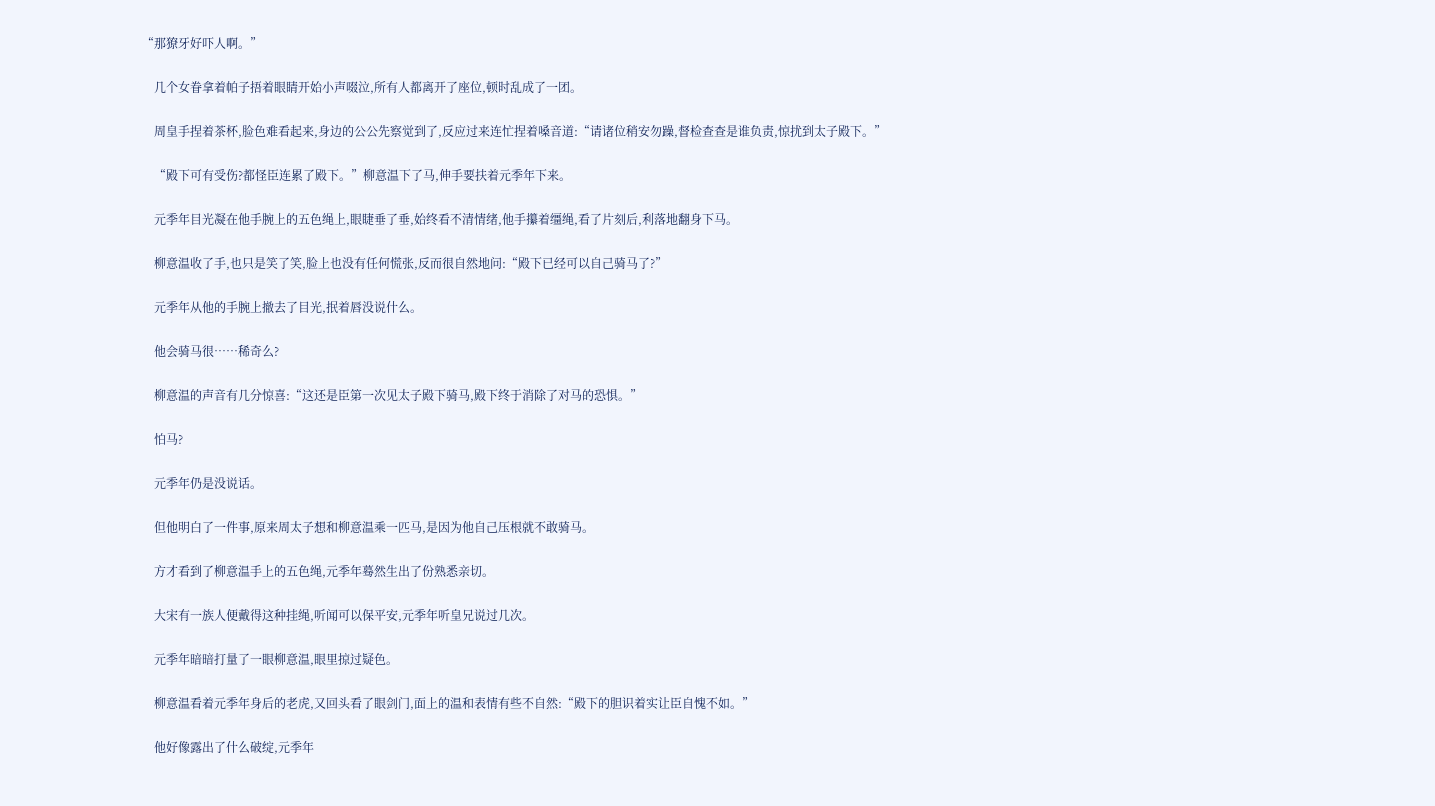“那獠牙好吓人啊。”

    几个女眷拿着帕子捂着眼睛开始小声啜泣,所有人都离开了座位,顿时乱成了一团。

    周皇手捏着茶杯,脸色难看起来,身边的公公先察觉到了,反应过来连忙捏着嗓音道:“请诸位稍安勿躁,督检查查是谁负责,惊扰到太子殿下。”

    “殿下可有受伤?都怪臣连累了殿下。”柳意温下了马,伸手要扶着元季年下来。

    元季年目光凝在他手腕上的五色绳上,眼睫垂了垂,始终看不清情绪,他手攥着缰绳,看了片刻后,利落地翻身下马。

    柳意温收了手,也只是笑了笑,脸上也没有任何慌张,反而很自然地问:“殿下已经可以自己骑马了?”

    元季年从他的手腕上撤去了目光,抿着唇没说什么。

    他会骑马很……稀奇么?

    柳意温的声音有几分惊喜:“这还是臣第一次见太子殿下骑马,殿下终于消除了对马的恐惧。”

    怕马?

    元季年仍是没说话。

    但他明白了一件事,原来周太子想和柳意温乘一匹马,是因为他自己压根就不敢骑马。

    方才看到了柳意温手上的五色绳,元季年蓦然生出了份熟悉亲切。

    大宋有一族人便戴得这种挂绳,听闻可以保平安,元季年听皇兄说过几次。

    元季年暗暗打量了一眼柳意温,眼里掠过疑色。

    柳意温看着元季年身后的老虎,又回头看了眼剑门,面上的温和表情有些不自然:“殿下的胆识着实让臣自愧不如。”

    他好像露出了什么破绽,元季年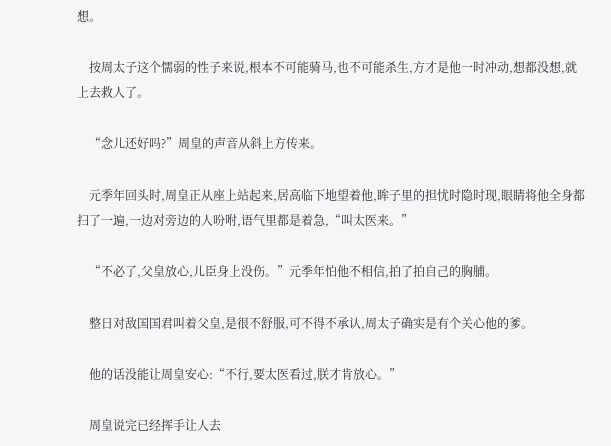想。

    按周太子这个懦弱的性子来说,根本不可能骑马,也不可能杀生,方才是他一时冲动,想都没想,就上去救人了。

    “念儿还好吗?”周皇的声音从斜上方传来。

    元季年回头时,周皇正从座上站起来,居高临下地望着他,眸子里的担忧时隐时现,眼睛将他全身都扫了一遍,一边对旁边的人吩咐,语气里都是着急,“叫太医来。”

    “不必了,父皇放心,儿臣身上没伤。”元季年怕他不相信,拍了拍自己的胸脯。

    整日对敌国国君叫着父皇,是很不舒服,可不得不承认,周太子确实是有个关心他的爹。

    他的话没能让周皇安心:“不行,要太医看过,朕才肯放心。”

    周皇说完已经挥手让人去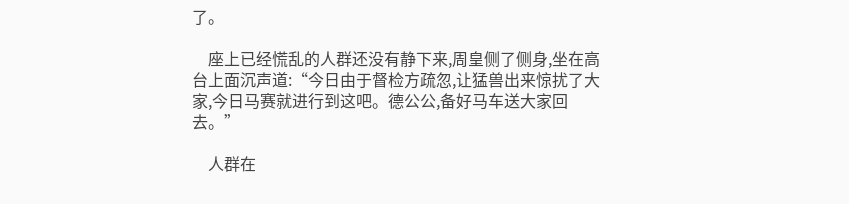了。

    座上已经慌乱的人群还没有静下来,周皇侧了侧身,坐在高台上面沉声道:“今日由于督检方疏忽,让猛兽出来惊扰了大家,今日马赛就进行到这吧。德公公,备好马车送大家回去。”

    人群在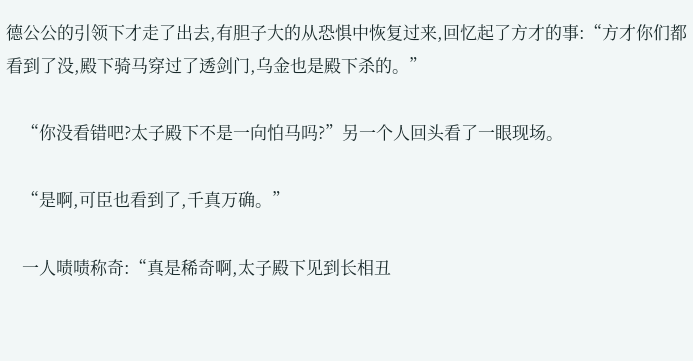德公公的引领下才走了出去,有胆子大的从恐惧中恢复过来,回忆起了方才的事:“方才你们都看到了没,殿下骑马穿过了透剑门,乌金也是殿下杀的。”

    “你没看错吧?太子殿下不是一向怕马吗?”另一个人回头看了一眼现场。

    “是啊,可臣也看到了,千真万确。”

    一人啧啧称奇:“真是稀奇啊,太子殿下见到长相丑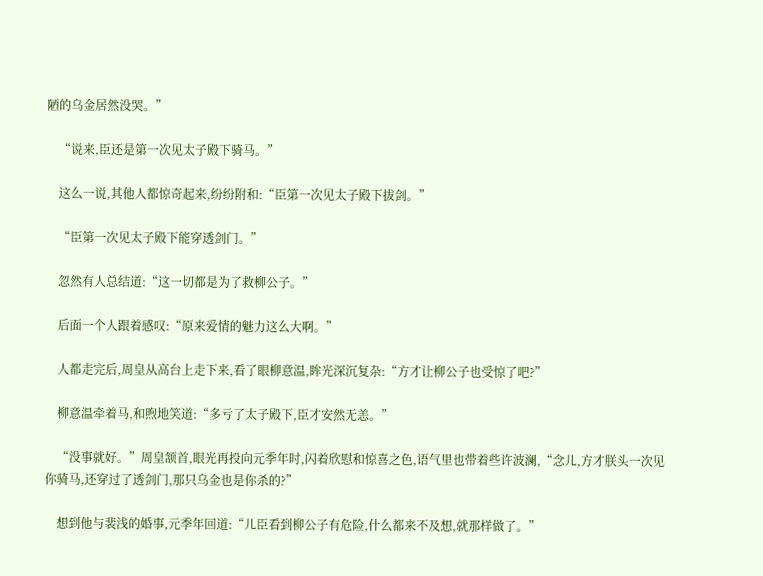陋的乌金居然没哭。”

    “说来,臣还是第一次见太子殿下骑马。”

    这么一说,其他人都惊奇起来,纷纷附和:“臣第一次见太子殿下拔剑。”

    “臣第一次见太子殿下能穿透剑门。”

    忽然有人总结道:“这一切都是为了救柳公子。”

    后面一个人跟着感叹:“原来爱情的魅力这么大啊。”

    人都走完后,周皇从高台上走下来,看了眼柳意温,眸光深沉复杂:“方才让柳公子也受惊了吧?”

    柳意温牵着马,和煦地笑道:“多亏了太子殿下,臣才安然无恙。”

    “没事就好。”周皇颔首,眼光再投向元季年时,闪着欣慰和惊喜之色,语气里也带着些许波澜,“念儿,方才朕头一次见你骑马,还穿过了透剑门,那只乌金也是你杀的?”

    想到他与裴浅的婚事,元季年回道:“儿臣看到柳公子有危险,什么都来不及想,就那样做了。”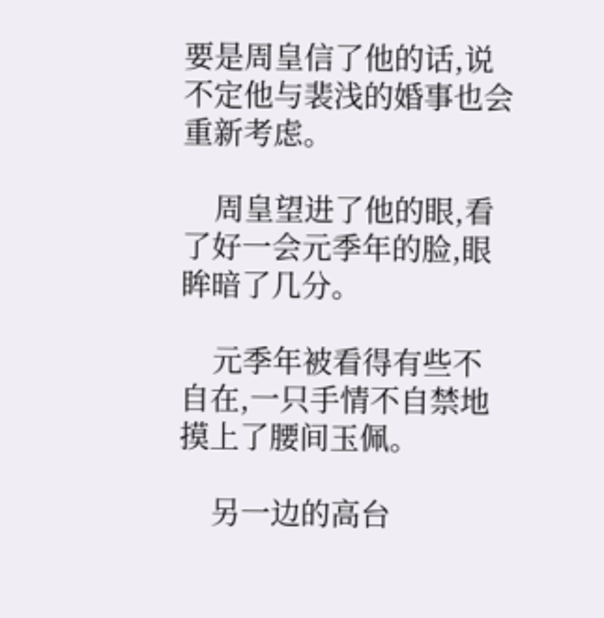要是周皇信了他的话,说不定他与裴浅的婚事也会重新考虑。

    周皇望进了他的眼,看了好一会元季年的脸,眼眸暗了几分。

    元季年被看得有些不自在,一只手情不自禁地摸上了腰间玉佩。

    另一边的高台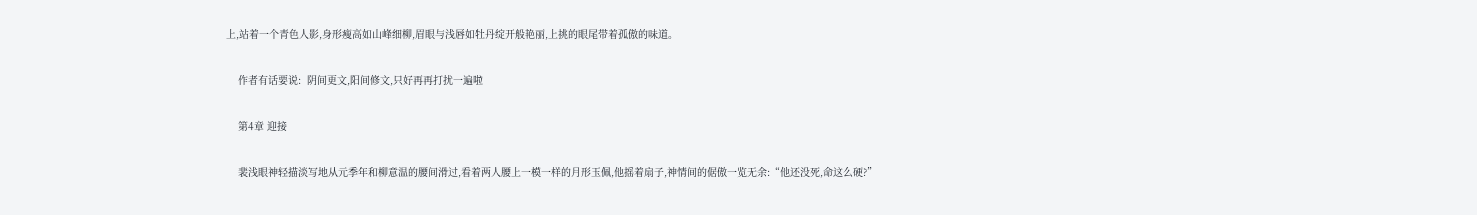上,站着一个青色人影,身形瘦高如山峰细柳,眉眼与浅唇如牡丹绽开般艳丽,上挑的眼尾带着孤傲的味道。

    作者有话要说:  阴间更文,阳间修文,只好再再打扰一遍啦

    第4章 迎接

    裴浅眼神轻描淡写地从元季年和柳意温的腰间滑过,看着两人腰上一模一样的月形玉佩,他摇着扇子,神情间的倨傲一览无余:“他还没死,命这么硬?”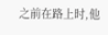之前在路上时,他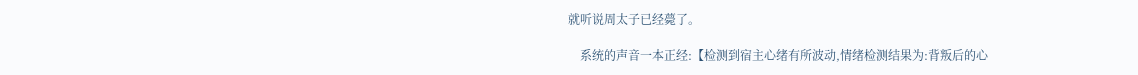就听说周太子已经薨了。

    系统的声音一本正经:【检测到宿主心绪有所波动,情绪检测结果为:背叛后的心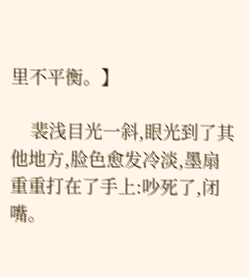里不平衡。】

    裴浅目光一斜,眼光到了其他地方,脸色愈发冷淡,墨扇重重打在了手上:吵死了,闭嘴。